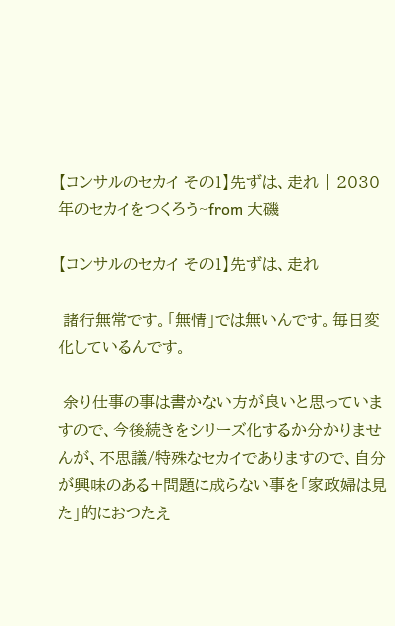【コンサルのセカイ その1】先ずは、走れ | 2030年のセカイをつくろう~from 大磯

【コンサルのセカイ その1】先ずは、走れ

 諸行無常です。「無情」では無いんです。毎日変化しているんです。

 余り仕事の事は書かない方が良いと思っていますので、今後続きをシリーズ化するか分かりませんが、不思議/特殊なセカイでありますので、自分が興味のある+問題に成らない事を「家政婦は見た」的におつたえ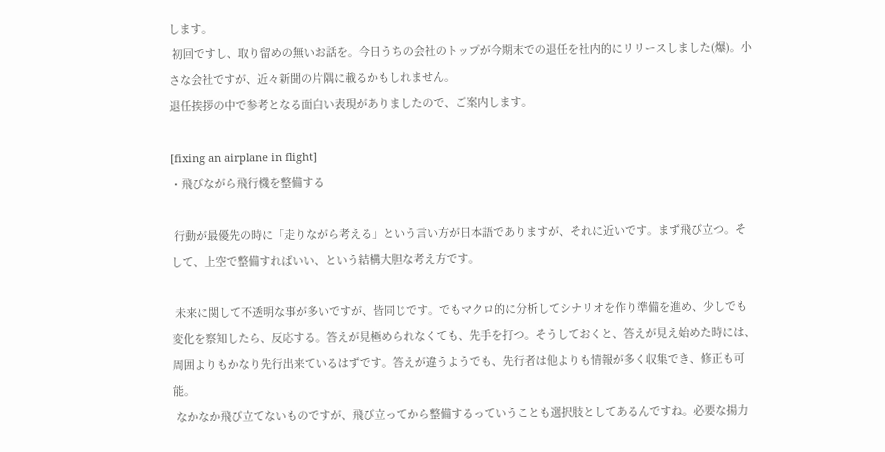します。
 初回ですし、取り留めの無いお話を。今日うちの会社のトップが今期末での退任を社内的にリリースしました(爆)。小さな会社ですが、近々新聞の片隅に載るかもしれません。
退任挨拶の中で参考となる面白い表現がありましたので、ご案内します。

[fixing an airplane in flight]
・飛びながら飛行機を整備する

 行動が最優先の時に「走りながら考える」という言い方が日本語でありますが、それに近いです。まず飛び立つ。そして、上空で整備すればいい、という結構大胆な考え方です。

 未来に関して不透明な事が多いですが、皆同じです。でもマクロ的に分析してシナリオを作り準備を進め、少しでも変化を察知したら、反応する。答えが見極められなくても、先手を打つ。そうしておくと、答えが見え始めた時には、周囲よりもかなり先行出来ているはずです。答えが違うようでも、先行者は他よりも情報が多く収集でき、修正も可能。
 なかなか飛び立てないものですが、飛び立ってから整備するっていうことも選択肢としてあるんですね。必要な揚力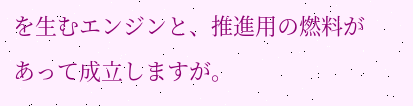を生むエンジンと、推進用の燃料があって成立しますが。